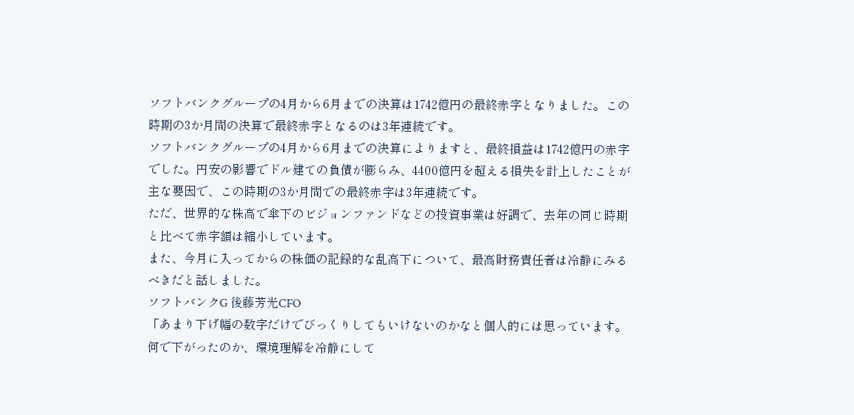ソフトバンクグループの4月から6月までの決算は1742億円の最終赤字となりました。この時期の3か月間の決算で最終赤字となるのは3年連続です。
ソフトバンクグループの4月から6月までの決算によりますと、最終損益は1742億円の赤字でした。円安の影響でドル建ての負債が膨らみ、4400億円を超える損失を計上したことが主な要因で、この時期の3か月間での最終赤字は3年連続です。
ただ、世界的な株高で傘下のビジョンファンドなどの投資事業は好調で、去年の同じ時期と比べて赤字額は縮小しています。
また、今月に入ってからの株価の記録的な乱高下について、最高財務責任者は冷静にみるべきだと話しました。
ソフトバンクG 後藤芳光CFO
「あまり下げ幅の数字だけでびっくりしてもいけないのかなと個人的には思っています。何で下がったのか、環境理解を冷静にして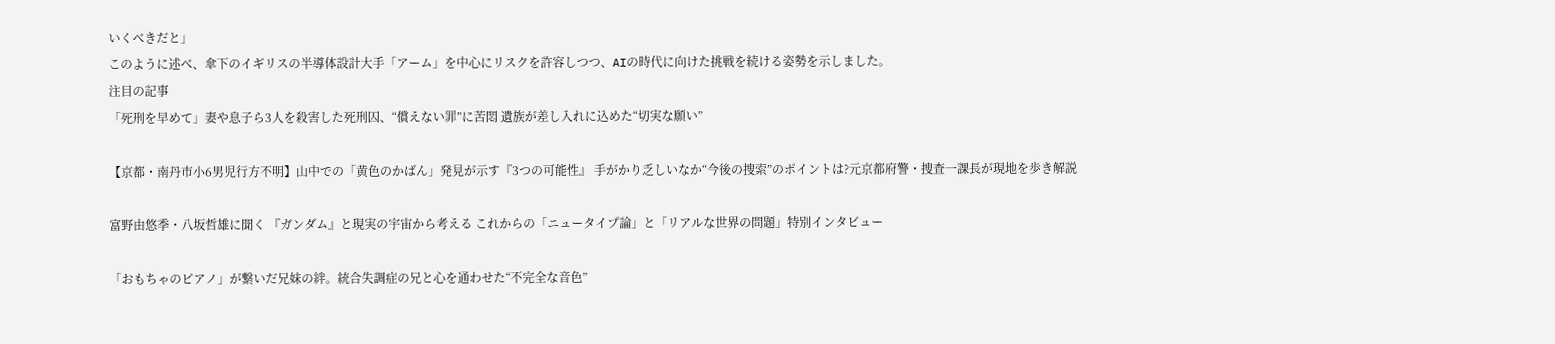いくべきだと」
このように述べ、傘下のイギリスの半導体設計大手「アーム」を中心にリスクを許容しつつ、AIの時代に向けた挑戦を続ける姿勢を示しました。
注目の記事
「死刑を早めて」妻や息子ら3人を殺害した死刑囚、“償えない罪”に苦悶 遺族が差し入れに込めた“切実な願い”

【京都・南丹市小6男児行方不明】山中での「黄色のかばん」発見が示す『3つの可能性』 手がかり乏しいなか“今後の捜索”のポイントは?元京都府警・捜査一課長が現地を歩き解説

富野由悠季・八坂哲雄に聞く 『ガンダム』と現実の宇宙から考える これからの「ニュータイプ論」と「リアルな世界の問題」特別インタビュー

「おもちゃのピアノ」が繋いだ兄妹の絆。統合失調症の兄と心を通わせた“不完全な音色”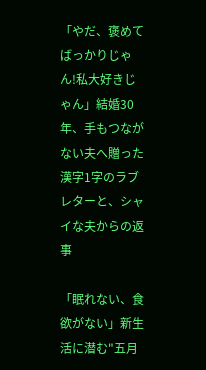「やだ、褒めてばっかりじゃん!私大好きじゃん」結婚30年、手もつながない夫へ贈った漢字1字のラブレターと、シャイな夫からの返事

「眠れない、食欲がない」新生活に潜む"五月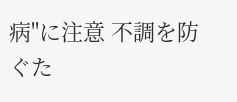病"に注意 不調を防ぐた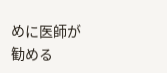めに医師が勧める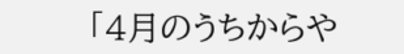「4月のうちからや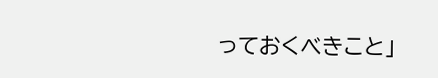っておくべきこと」